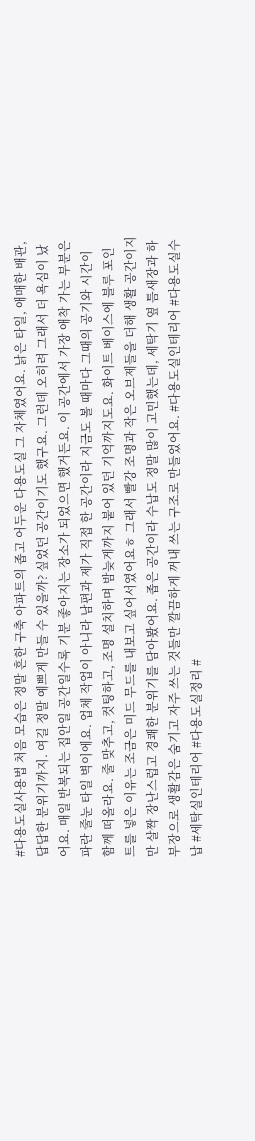#다용도실사용법 처음 모습은 정말 흔한 구축 아파트의 좁고 어두운 다용도실 그 자체였어요. 낡은 타일, 애매한 배관, 답답한 분위기까지. 여길 정말 예쁘게 만들 수 있을까? 싶었던 공간이기도 했구요. 그런데 오히려 그래서 더 욕심이 났어요. 매일 반복되는 집안일 공간일수록 기분 좋아지는 장소가 되었으면 했거든요. 이 공간에서 가장 애착 가는 부분은 파란 줄눈 타일 벽이에요. 업체 작업이 아니라 남편과 제가 직접 한 공간이라 지금도 볼 때마다 그때의 공기와 시간이 함께 떠올라요. 줄 맞추고, 컷팅하고, 조명 설치하며 밤늦게까지 붙어 있던 기억까지도요. 화이트 베이스에 블루 포인트를 넣은 이유는 조금은 미드 무드를 내보고 싶어서였어요ㅎ 그래서 빨강 조명과 작은 오브제들을 더해 생활 공간이지만 살짝 장난스럽고 경쾌한 분위기를 담아봤어요. 좁은 공간이라 수납도 정말 많이 고민했는데, 세탁기 옆 틈새장과 하부장으로 생활감은 숨기고 자주 쓰는 것들만 깔끔하게 꺼내 쓰는 구조로 만들었어요. #다용도실인테리어 #다용도실수납 #세탁실인테리어 #다용도실정리 #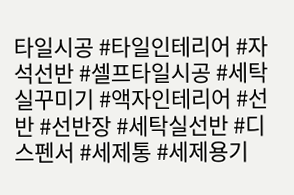타일시공 #타일인테리어 #자석선반 #셀프타일시공 #세탁실꾸미기 #액자인테리어 #선반 #선반장 #세탁실선반 #디스펜서 #세제통 #세제용기